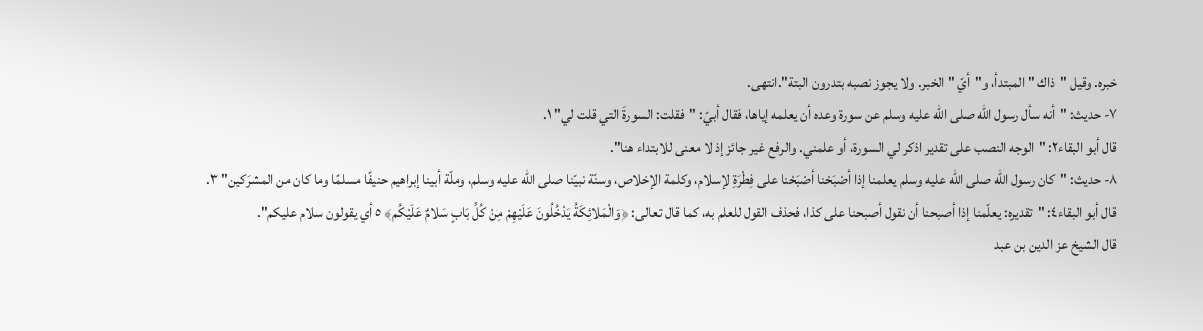خبره. وقيل "ذاك " المبتدأ، و"أيّ " الخبر. ولا يجوز نصبه بتدرون البتة".انتهى.
٧- حديث: "أنه سأل رسول الله صلى الله عليه وسلم عن سورة وعده أن يعلمه إياها، فقال أبيّ: "فقلت: السورةَ التي قلت لي" ١.
قال أبو البقاء٢: "الوجه النصب على تقدير اذكر لي السورة، أو علمني. والرفع غير جائز إذ لا معنى للابتداء هنا".
٨- حديث: "كان رسول الله صلى الله عليه وسلم يعلمنا إذا أصْبَحْنا أصْبَحْنا على فِطْرَةِ لإسلام، وكلمة الإخلاص، وسنّة نبيّنا صلى الله عليه وسلم، وملّة أبينا إبراهيم حنيفًا مسلمًا وما كان من المشرَكين" ٣.
قال أبو البقاء٤: "تقديره: يعلّمنا إذا أصبحنا أن نقول أصبحنا على كذا، فحذف القول للعلم به، كما قال تعالى: ﴿وَالْمَلائِكَةُ يَدْخُلُونَ عَلَيْهِمْ مِنْ كُلِّ بَابٍ سَلامٌ عَلَيْكُم﴾ ٥ أي يقولون سلام عليكم".
قال الشيخ عز الدين بن عبد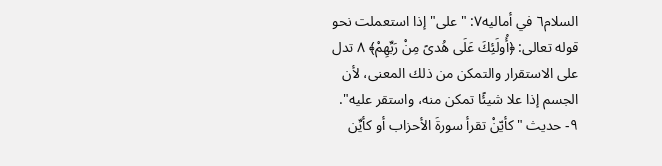السلام٦ في أماليه٧: "على" إذا استعملت نحو قوله تعالى: ﴿أُولَئِكَ عَلَى هُدىً مِنْ رَبِّهِمْ﴾ ٨ تدل على الاستقرار والتمكن من ذلك المعنى، لأن الجسم إذا علا شيئًا تمكن منه، واستقر عليه".
٩- حديث "كأيّنْ تقرأ سورةَ الأحزاب أو كأيِّن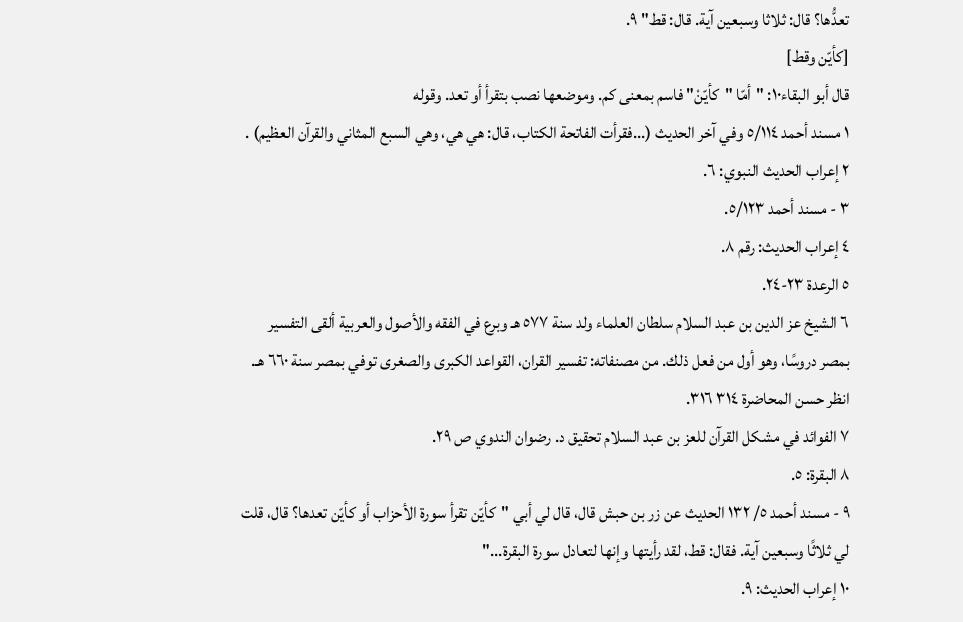تعدُّها؟ قال: ثلاثا وسبعين آية. قال: قط" ٩.
[كأيّن وقط]
قال أبو البقاء١٠: "أمّا "كأيّنْ" فاسم بمعنى كم. وموضعها نصب بتقرأ أو تعد. وقوله
١ مسند أحمد ٥/١١٤ وفي آخر الحديث (...فقرأت الفاتحة الكتاب، قال: هي هي، وهي السبع المثاني والقرآن العظيم) .
٢ إعراب الحديث النبوي: ٦.
٣ - مسند أحمد ٥/١٢٣.
٤ إعراب الحديث: رقم ٨.
٥ الرعدة ٢٣-٢٤.
٦ الشيخ عز الدين بن عبد السلام سلطان العلماء ولد سنة ٥٧٧ هـ وبرع في الفقه والأصول والعربية ألقى التفسير بمصر دروسًا، وهو أول من فعل ذلك. من مصنفاته: تفسير القران، القواعد الكبرى والصغرى توفي بمصر سنة ٦٦٠ هـ. انظر حسن المحاضرة ٣١٤ ٣١٦.
٧ الفوائد في مشكل القرآن للعز بن عبد السلام تحقيق د. رضوان الندوي ص ٢٩.
٨ البقرة: ٥.
٩ - مسند أحمد ٥/ ١٣٢ الحديث عن زر بن حبش قال، قال لي أبي "كأيّن تقرأ سورة الأحزاب أو كأيّن تعدها؟ قال، قلت لي ثلاثًا وسبعين آية. فقال: قط، لقد رأيتها وإنها لتعادل سورة البقرة..."
١٠ إعراب الحديث: ٩.